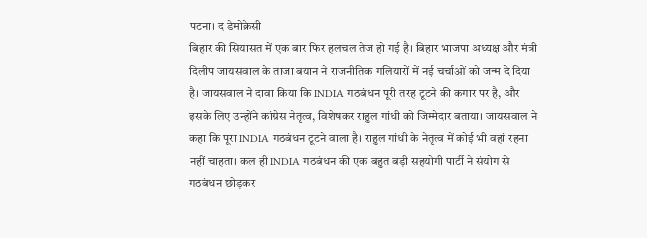पटना। द डेमोक्रेसी
बिहार की सियासत में एक बार फिर हलचल तेज हो गई है। बिहार भाजपा अध्यक्ष और मंत्री दिलीप जायसवाल के ताजा बयान ने राजनीतिक गलियारों में नई चर्चाओं को जन्म दे दिया है। जायसवाल ने दावा किया कि INDIA गठबंधन पूरी तरह टूटने की कगार पर है, और इसके लिए उन्होंने कांग्रेस नेतृत्व, विशेषकर राहुल गांधी को जिम्मेदार बताया। जायसवाल ने कहा कि पूरा INDIA गठबंधन टूटने वाला है। राहुल गांधी के नेतृत्व में कोई भी वहां रहना नहीं चाहता। कल ही INDIA गठबंधन की एक बहुत बड़ी सहयोगी पार्टी ने संयोग से गठबंधन छोड़कर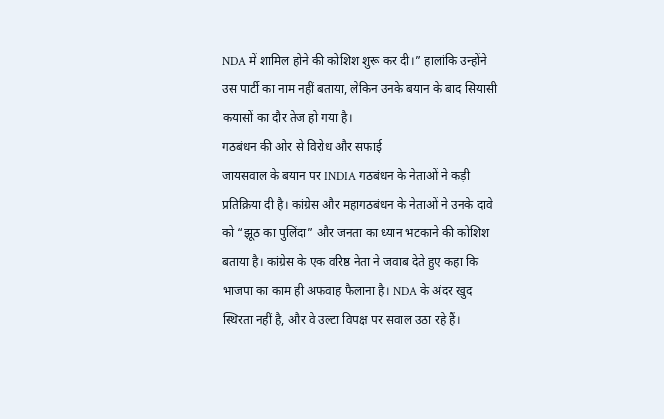NDA में शामिल होने की कोशिश शुरू कर दी।” हालांकि उन्होंने उस पार्टी का नाम नहीं बताया, लेकिन उनके बयान के बाद सियासी कयासों का दौर तेज हो गया है।
गठबंधन की ओर से विरोध और सफाई
जायसवाल के बयान पर INDIA गठबंधन के नेताओं ने कड़ी प्रतिक्रिया दी है। कांग्रेस और महागठबंधन के नेताओं ने उनके दावे को “झूठ का पुलिंदा” और जनता का ध्यान भटकाने की कोशिश बताया है। कांग्रेस के एक वरिष्ठ नेता ने जवाब देते हुए कहा कि भाजपा का काम ही अफवाह फैलाना है। NDA के अंदर खुद स्थिरता नहीं है, और वे उल्टा विपक्ष पर सवाल उठा रहे हैं।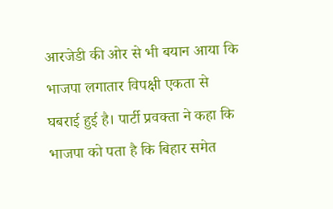आरजेडी की ओर से भी बयान आया कि भाजपा लगातार विपक्षी एकता से घबराई हुई है। पार्टी प्रवक्ता ने कहा कि भाजपा को पता है कि बिहार समेत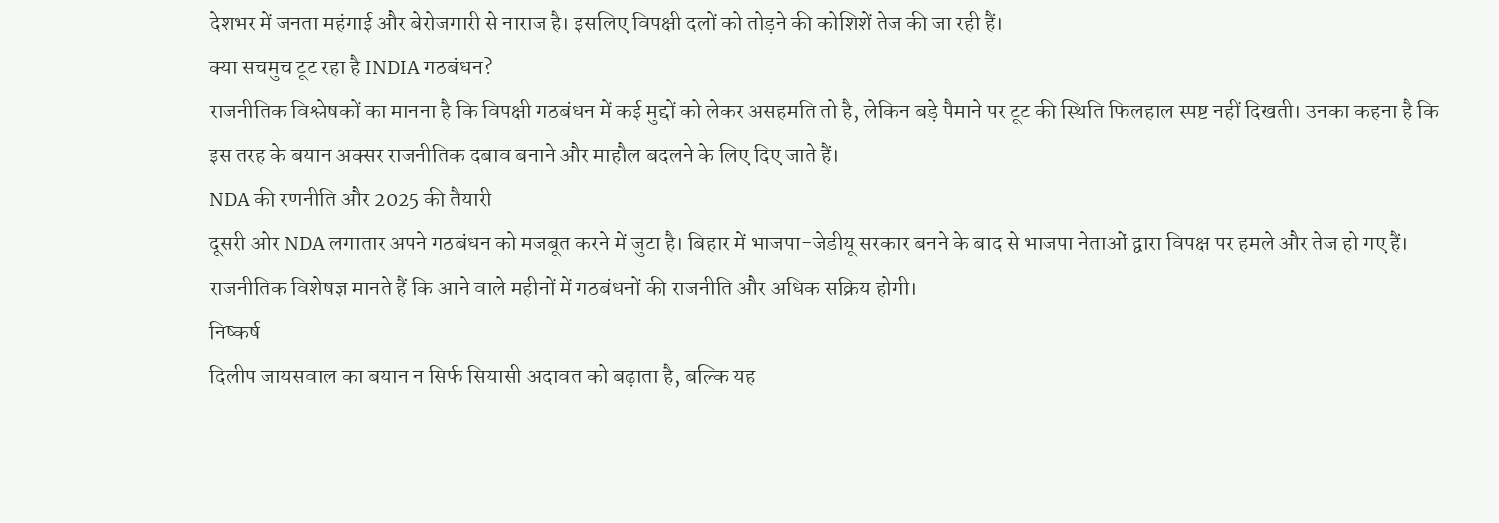देशभर में जनता महंगाई और बेरोजगारी से नाराज है। इसलिए विपक्षी दलों को तोड़ने की कोशिशें तेज की जा रही हैं।
क्या सचमुच टूट रहा है INDIA गठबंधन?
राजनीतिक विश्लेषकों का मानना है कि विपक्षी गठबंधन में कई मुद्दों को लेकर असहमति तो है, लेकिन बड़े पैमाने पर टूट की स्थिति फिलहाल स्पष्ट नहीं दिखती। उनका कहना है कि इस तरह के बयान अक्सर राजनीतिक दबाव बनाने और माहौल बदलने के लिए दिए जाते हैं।
NDA की रणनीति और 2025 की तैयारी
दूसरी ओर NDA लगातार अपने गठबंधन को मजबूत करने में जुटा है। बिहार में भाजपा-जेडीयू सरकार बनने के बाद से भाजपा नेताओं द्वारा विपक्ष पर हमले और तेज हो गए हैं। राजनीतिक विशेषज्ञ मानते हैं कि आने वाले महीनों में गठबंधनों की राजनीति और अधिक सक्रिय होगी।
निष्कर्ष
दिलीप जायसवाल का बयान न सिर्फ सियासी अदावत को बढ़ाता है, बल्कि यह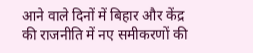आने वाले दिनों में बिहार और केंद्र की राजनीति में नए समीकरणों की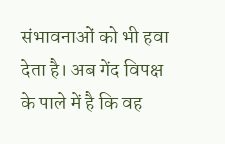संभावनाओं को भी हवा देता है। अब गेंद विपक्ष के पाले में है कि वह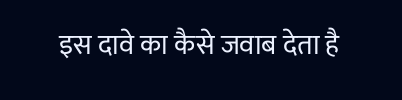इस दावे का कैसे जवाब देता है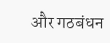और गठबंधन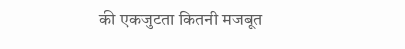की एकजुटता कितनी मजबूत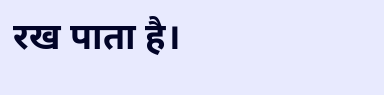रख पाता है।